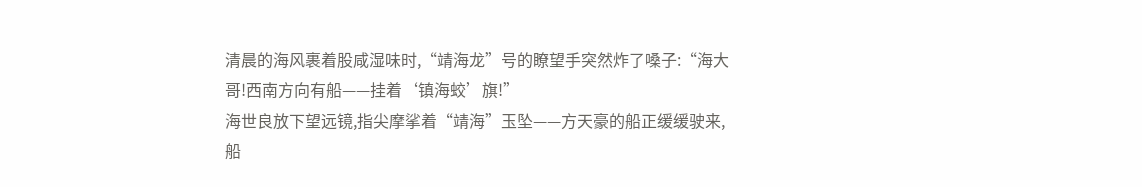清晨的海风裹着股咸湿味时,“靖海龙”号的瞭望手突然炸了嗓子:“海大哥!西南方向有船——挂着‘镇海蛟’旗!”
海世良放下望远镜,指尖摩挲着“靖海”玉坠——方天豪的船正缓缓驶来,船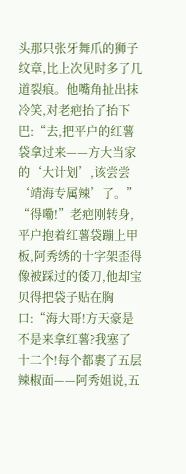头那只张牙舞爪的狮子纹章,比上次见时多了几道裂痕。他嘴角扯出抹冷笑,对老疤抬了抬下巴:“去,把平户的红薯袋拿过来——方大当家的‘大计划’,该尝尝‘靖海专属辣’了。”
“得嘞!”老疤刚转身,平户抱着红薯袋蹦上甲板,阿秀绣的十字架歪得像被踩过的倭刀,他却宝贝得把袋子贴在胸口:“海大哥!方天豪是不是来拿红薯?我塞了十二个!每个都裹了五层辣椒面——阿秀姐说,五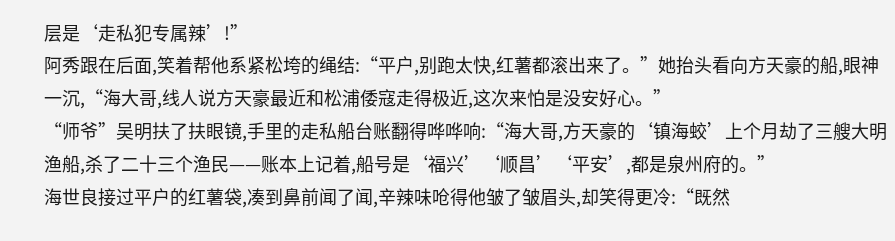层是‘走私犯专属辣’!”
阿秀跟在后面,笑着帮他系紧松垮的绳结:“平户,别跑太快,红薯都滚出来了。”她抬头看向方天豪的船,眼神一沉,“海大哥,线人说方天豪最近和松浦倭寇走得极近,这次来怕是没安好心。”
“师爷”吴明扶了扶眼镜,手里的走私船台账翻得哗哗响:“海大哥,方天豪的‘镇海蛟’上个月劫了三艘大明渔船,杀了二十三个渔民——账本上记着,船号是‘福兴’‘顺昌’‘平安’,都是泉州府的。”
海世良接过平户的红薯袋,凑到鼻前闻了闻,辛辣味呛得他皱了皱眉头,却笑得更冷:“既然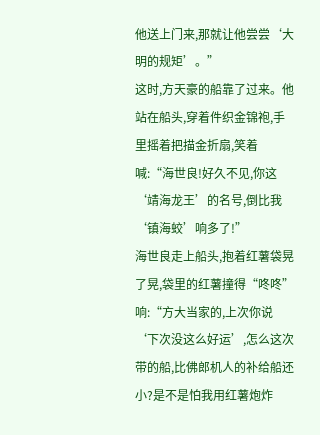他送上门来,那就让他尝尝‘大明的规矩’。”
这时,方天豪的船靠了过来。他站在船头,穿着件织金锦袍,手里摇着把描金折扇,笑着喊:“海世良!好久不见,你这‘靖海龙王’的名号,倒比我‘镇海蛟’响多了!”
海世良走上船头,抱着红薯袋晃了晃,袋里的红薯撞得“咚咚”响:“方大当家的,上次你说‘下次没这么好运’,怎么这次带的船,比佛郎机人的补给船还小?是不是怕我用红薯炮炸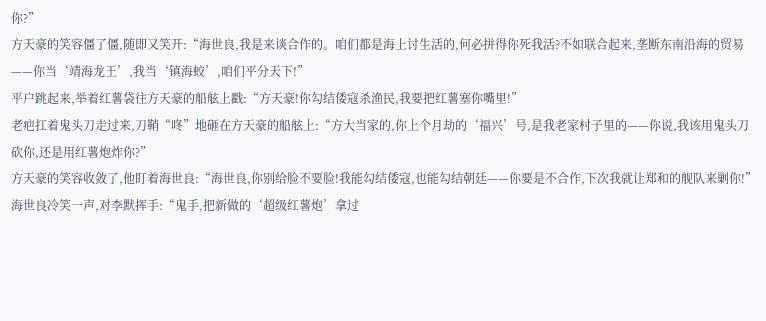你?”
方天豪的笑容僵了僵,随即又笑开:“海世良,我是来谈合作的。咱们都是海上讨生活的,何必拼得你死我活?不如联合起来,垄断东南沿海的贸易——你当‘靖海龙王’,我当‘镇海蛟’,咱们平分天下!”
平户跳起来,举着红薯袋往方天豪的船舷上戳:“方天豪!你勾结倭寇杀渔民,我要把红薯塞你嘴里!”
老疤扛着鬼头刀走过来,刀鞘“咚”地砸在方天豪的船舷上:“方大当家的,你上个月劫的‘福兴’号,是我老家村子里的——你说,我该用鬼头刀砍你,还是用红薯炮炸你?”
方天豪的笑容收敛了,他盯着海世良:“海世良,你别给脸不要脸!我能勾结倭寇,也能勾结朝廷——你要是不合作,下次我就让郑和的舰队来剿你!”
海世良冷笑一声,对李默挥手:“鬼手,把新做的‘超级红薯炮’拿过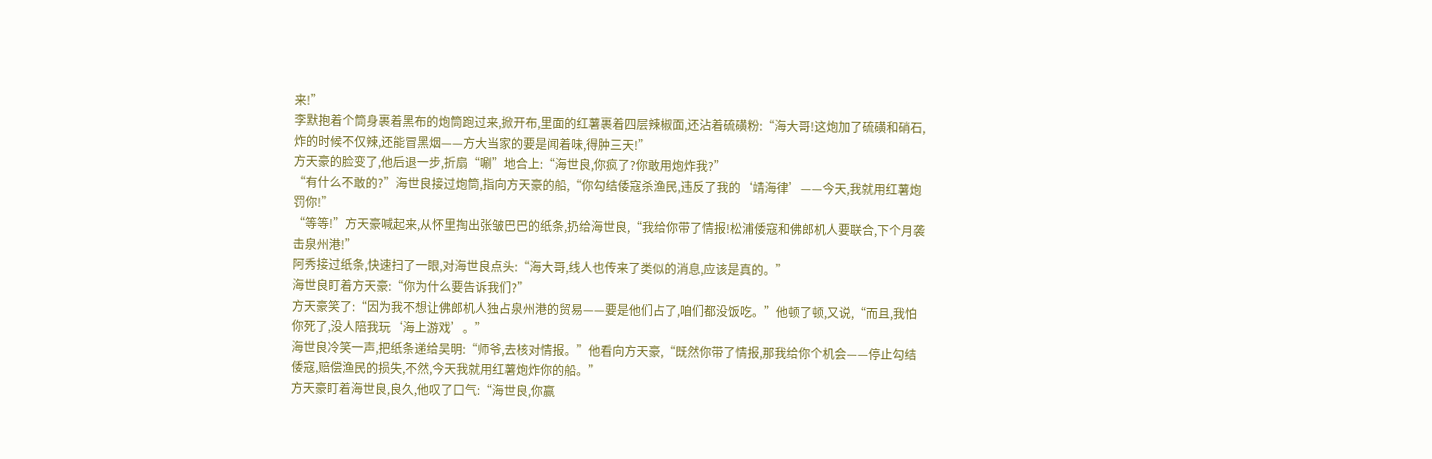来!”
李默抱着个筒身裹着黑布的炮筒跑过来,掀开布,里面的红薯裹着四层辣椒面,还沾着硫磺粉:“海大哥!这炮加了硫磺和硝石,炸的时候不仅辣,还能冒黑烟——方大当家的要是闻着味,得肿三天!”
方天豪的脸变了,他后退一步,折扇“唰”地合上:“海世良,你疯了?你敢用炮炸我?”
“有什么不敢的?”海世良接过炮筒,指向方天豪的船,“你勾结倭寇杀渔民,违反了我的‘靖海律’——今天,我就用红薯炮罚你!”
“等等!”方天豪喊起来,从怀里掏出张皱巴巴的纸条,扔给海世良,“我给你带了情报!松浦倭寇和佛郎机人要联合,下个月袭击泉州港!”
阿秀接过纸条,快速扫了一眼,对海世良点头:“海大哥,线人也传来了类似的消息,应该是真的。”
海世良盯着方天豪:“你为什么要告诉我们?”
方天豪笑了:“因为我不想让佛郎机人独占泉州港的贸易——要是他们占了,咱们都没饭吃。”他顿了顿,又说,“而且,我怕你死了,没人陪我玩‘海上游戏’。”
海世良冷笑一声,把纸条递给吴明:“师爷,去核对情报。”他看向方天豪,“既然你带了情报,那我给你个机会——停止勾结倭寇,赔偿渔民的损失,不然,今天我就用红薯炮炸你的船。”
方天豪盯着海世良,良久,他叹了口气:“海世良,你赢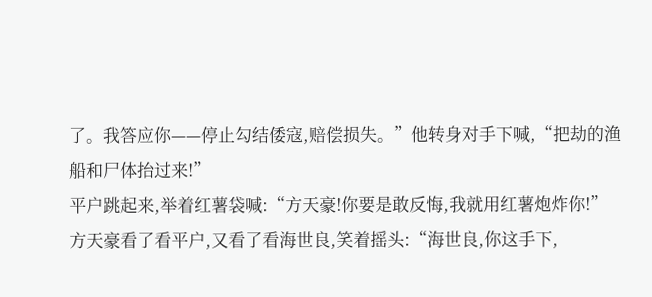了。我答应你——停止勾结倭寇,赔偿损失。”他转身对手下喊,“把劫的渔船和尸体抬过来!”
平户跳起来,举着红薯袋喊:“方天豪!你要是敢反悔,我就用红薯炮炸你!”
方天豪看了看平户,又看了看海世良,笑着摇头:“海世良,你这手下,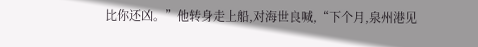比你还凶。”他转身走上船,对海世良喊,“下个月,泉州港见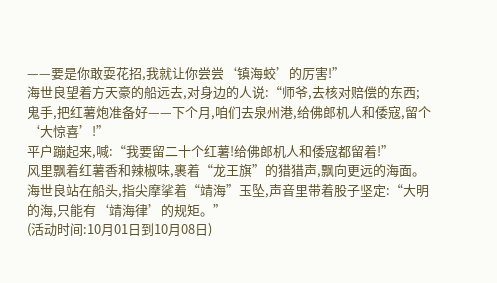——要是你敢耍花招,我就让你尝尝‘镇海蛟’的厉害!”
海世良望着方天豪的船远去,对身边的人说:“师爷,去核对赔偿的东西;鬼手,把红薯炮准备好——下个月,咱们去泉州港,给佛郎机人和倭寇,留个‘大惊喜’!”
平户蹦起来,喊:“我要留二十个红薯!给佛郎机人和倭寇都留着!”
风里飘着红薯香和辣椒味,裹着“龙王旗”的猎猎声,飘向更远的海面。海世良站在船头,指尖摩挲着“靖海”玉坠,声音里带着股子坚定:“大明的海,只能有‘靖海律’的规矩。”
(活动时间:10月01日到10月08日)